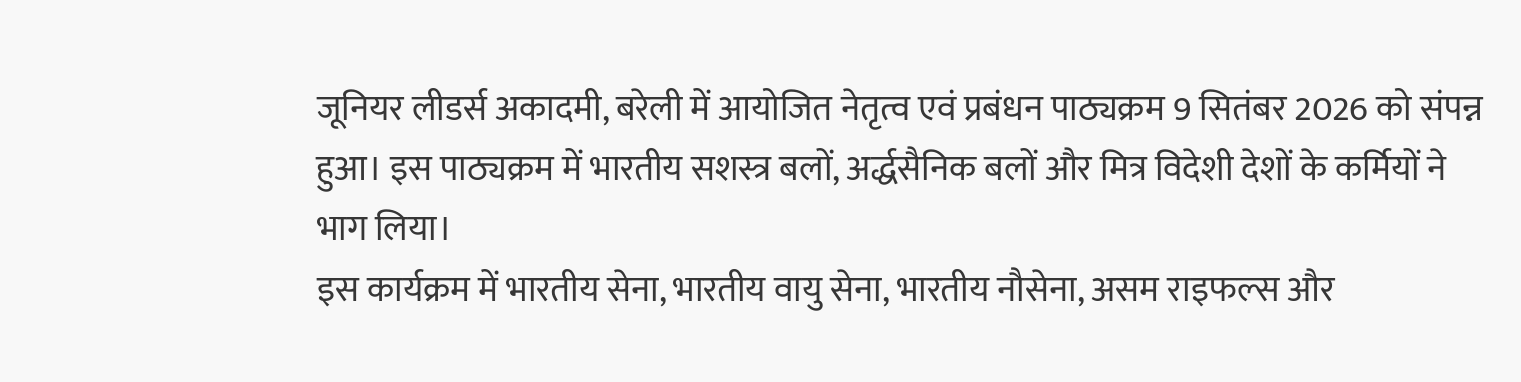जूनियर लीडर्स अकादमी, बरेली में आयोजित नेतृत्व एवं प्रबंधन पाठ्यक्रम 9 सितंबर 2026 को संपन्न हुआ। इस पाठ्यक्रम में भारतीय सशस्त्र बलों, अर्द्धसैनिक बलों और मित्र विदेशी देशों के कर्मियों ने भाग लिया।
इस कार्यक्रम में भारतीय सेना, भारतीय वायु सेना, भारतीय नौसेना, असम राइफल्स और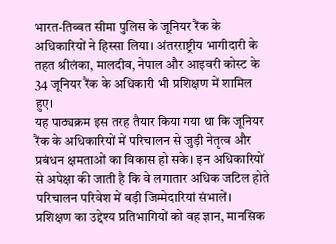भारत-तिब्बत सीमा पुलिस के जूनियर रैंक के अधिकारियों ने हिस्सा लिया। अंतरराष्ट्रीय भागीदारी के तहत श्रीलंका, मालदीव, नेपाल और आइवरी कोस्ट के 34 जूनियर रैंक के अधिकारी भी प्रशिक्षण में शामिल हुए।
यह पाठ्यक्रम इस तरह तैयार किया गया था कि जूनियर रैंक के अधिकारियों में परिचालन से जुड़ी नेतृत्व और प्रबंधन क्षमताओं का विकास हो सके। इन अधिकारियों से अपेक्षा की जाती है कि वे लगातार अधिक जटिल होते परिचालन परिवेश में बड़ी जिम्मेदारियां संभालें।
प्रशिक्षण का उद्देश्य प्रतिभागियों को वह ज्ञान, मानसिक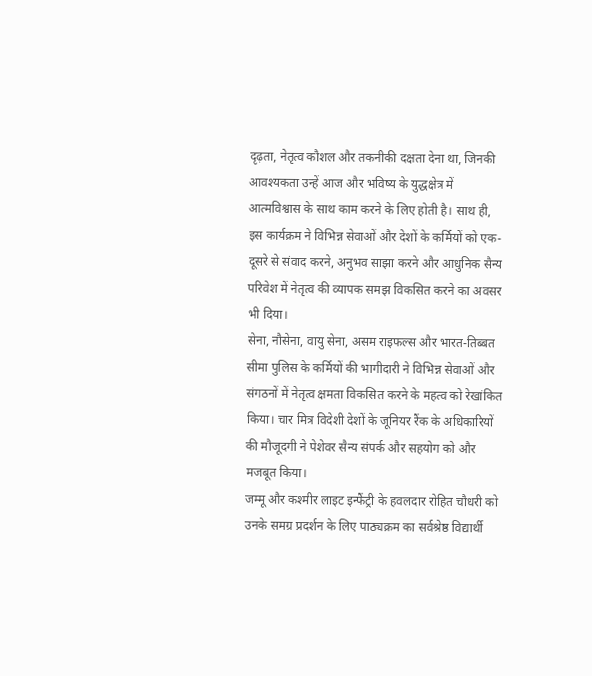दृढ़ता, नेतृत्व कौशल और तकनीकी दक्षता देना था, जिनकी आवश्यकता उन्हें आज और भविष्य के युद्धक्षेत्र में आत्मविश्वास के साथ काम करने के लिए होती है। साथ ही, इस कार्यक्रम ने विभिन्न सेवाओं और देशों के कर्मियों को एक-दूसरे से संवाद करने, अनुभव साझा करने और आधुनिक सैन्य परिवेश में नेतृत्व की व्यापक समझ विकसित करने का अवसर भी दिया।
सेना, नौसेना, वायु सेना, असम राइफल्स और भारत-तिब्बत सीमा पुलिस के कर्मियों की भागीदारी ने विभिन्न सेवाओं और संगठनों में नेतृत्व क्षमता विकसित करने के महत्व को रेखांकित किया। चार मित्र विदेशी देशों के जूनियर रैंक के अधिकारियों की मौजूदगी ने पेशेवर सैन्य संपर्क और सहयोग को और मजबूत किया।
जम्मू और कश्मीर लाइट इन्फैंट्री के हवलदार रोहित चौधरी को उनके समग्र प्रदर्शन के लिए पाठ्यक्रम का सर्वश्रेष्ठ विद्यार्थी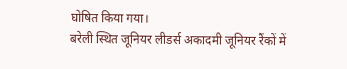घोषित किया गया।
बरेली स्थित जूनियर लीडर्स अकादमी जूनियर रैंकों में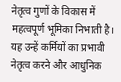नेतृत्व गुणों के विकास में महत्वपूर्ण भूमिका निभाती है। यह उन्हें कर्मियों का प्रभावी नेतृत्व करने और आधुनिक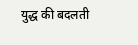युद्ध की बदलती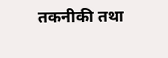तकनीकी तथा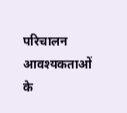परिचालन आवश्यकताओं के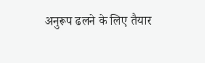अनुरूप ढलने के लिए तैयार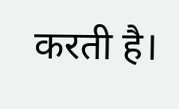करती है।